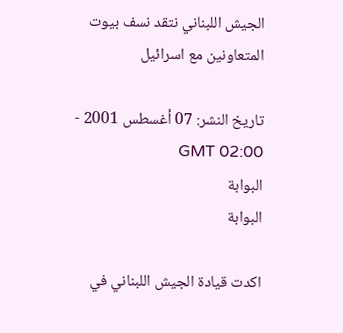الجيش اللبناني نتقد نسف بيوت المتعاونين مع اسرائيل

تاريخ النشر: 07 أغسطس 2001 - 02:00 GMT
البوابة
البوابة

اكدت قيادة الجيش اللبناني في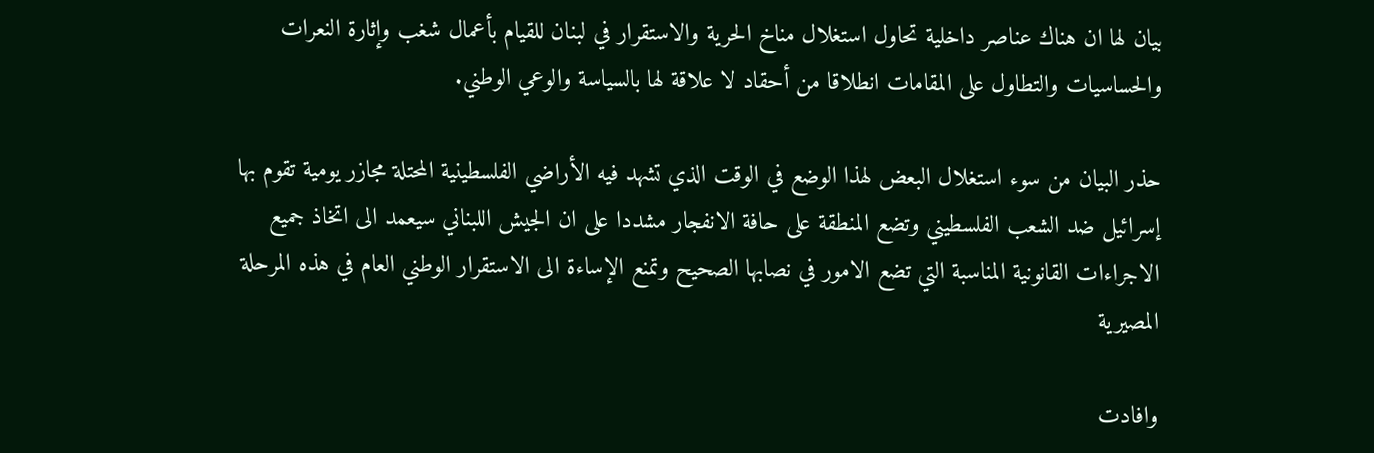بيان لها ان هناك عناصر داخلية تحاول استغلال مناخ الحرية والاستقرار في لبنان للقيام بأعمال شغب وإثارة النعرات والحساسيات والتطاول على المقامات انطلاقا من أحقاد لا علاقة لها بالسياسة والوعي الوطني.

حذر البيان من سوء استغلال البعض لهذا الوضع في الوقت الذي تشهد فيه الأراضي الفلسطينية المحتلة مجازر يومية تقوم بها إسرائيل ضد الشعب الفلسطيني وتضع المنطقة على حافة الانفجار مشددا على ان الجيش اللبناني سيعمد الى اتخاذ جميع الاجراءات القانونية المناسبة التي تضع الامور في نصابها الصحيح وتمنع الإساءة الى الاستقرار الوطني العام في هذه المرحلة المصيرية

وافادت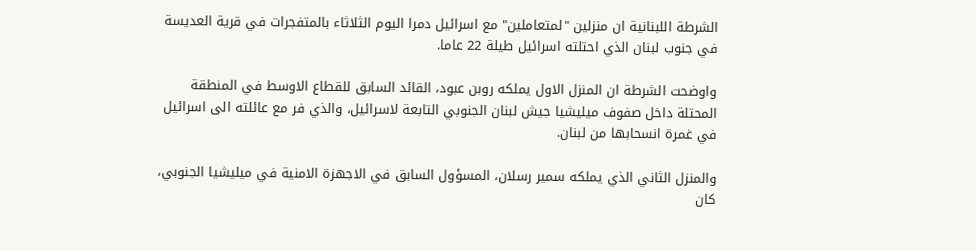الشرطة اللبنانية ان منزلين "لمتعاملين" مع اسرائيل دمرا اليوم الثلاثاء بالمتفجرات في قرية العديسة في جنوب لبنان الذي احتلته اسرائيل طيلة 22 عاما.

واوضحت الشرطة ان المنزل الاول يملكه روبن عبود، القائد السابق للقطاع الاوسط في المنطقة المحتلة داخل صفوف ميليشيا جيش لبنان الجنوبي التابعة لاسرائيل، والذي فر مع عائلته الى اسرائيل في غمرة انسحابها من لبنان.

والمنزل الثاني الذي يملكه سمير رسلان، المسؤول السابق في الاجهزة الامنية في ميليشيا الجنوبي، كان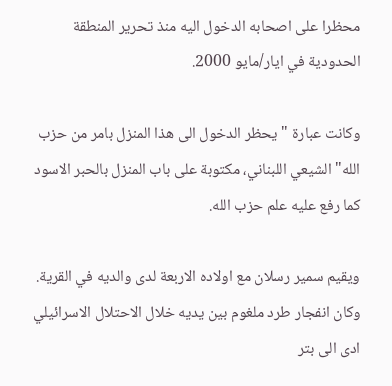محظرا على اصحابه الدخول اليه منذ تحرير المنطقة الحدودية في ايار/مايو 2000.

وكانت عبارة "يحظر الدخول الى هذا المنزل بامر من حزب الله" الشيعي اللبناني، مكتوبة على باب المنزل بالحبر الاسود كما رفع عليه علم حزب الله.

ويقيم سمير رسلان مع اولاده الاربعة لدى والديه في القرية. وكان انفجار طرد ملغوم بين يديه خلال الاحتلال الاسرائيلي ادى الى بتر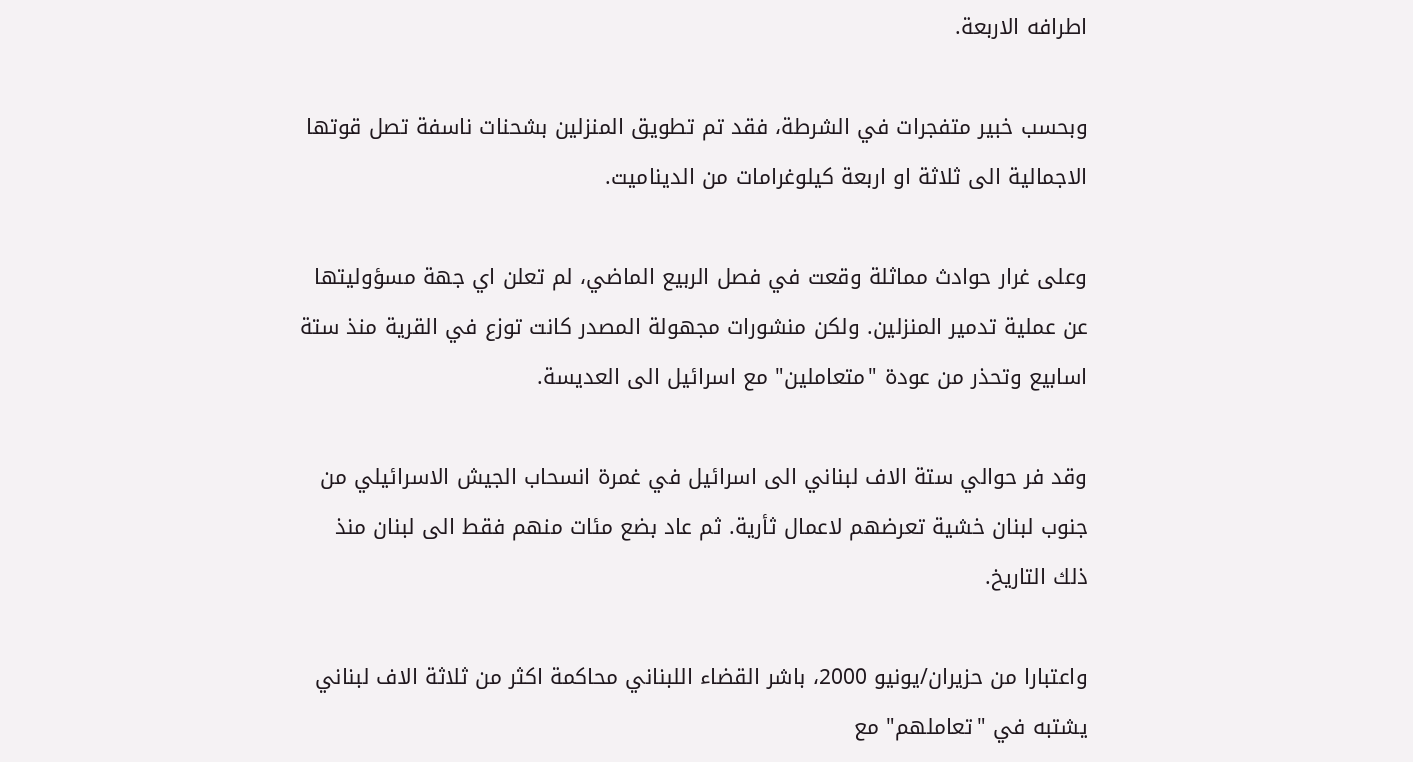اطرافه الاربعة.

وبحسب خبير متفجرات في الشرطة، فقد تم تطويق المنزلين بشحنات ناسفة تصل قوتها الاجمالية الى ثلاثة او اربعة كيلوغرامات من الديناميت.

وعلى غرار حوادث مماثلة وقعت في فصل الربيع الماضي، لم تعلن اي جهة مسؤوليتها عن عملية تدمير المنزلين. ولكن منشورات مجهولة المصدر كانت توزع في القرية منذ ستة اسابيع وتحذر من عودة "متعاملين" مع اسرائيل الى العديسة.

وقد فر حوالي ستة الاف لبناني الى اسرائيل في غمرة انسحاب الجيش الاسرائيلي من جنوب لبنان خشية تعرضهم لاعمال ثأرية. ثم عاد بضع مئات منهم فقط الى لبنان منذ ذلك التاريخ.

واعتبارا من حزيران/يونيو 2000، باشر القضاء اللبناني محاكمة اكثر من ثلاثة الاف لبناني يشتبه في "تعاملهم" مع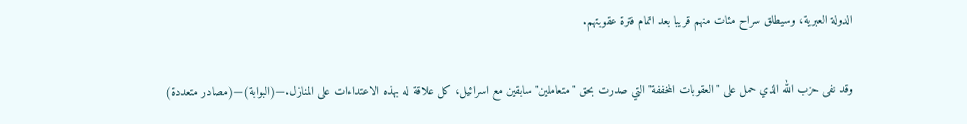الدولة العبرية، وسيطلق سراح مئات منهم قريبا بعد اتمام فترة عقوبتهم.

وقد نفى حزب الله الذي حمل على "العقوبات المخففة" التي صدرت بحق "متعاملين" سابقين مع اسرائيل، كل علاقة له بهذه الاعتداءات على المنازل.—(البوابة)—(مصادر متعددة)